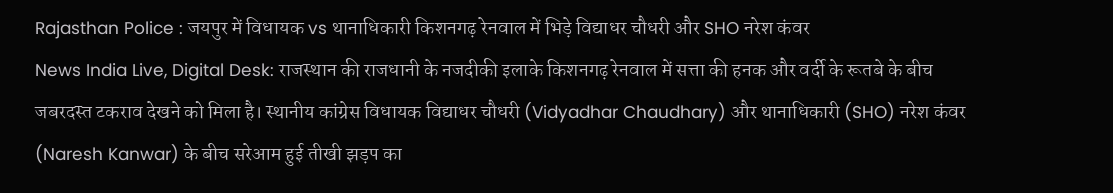Rajasthan Police : जयपुर में विधायक vs थानाधिकारी किशनगढ़ रेनवाल में भिड़े विद्याधर चौधरी और SHO नरेश कंवर
News India Live, Digital Desk: राजस्थान की राजधानी के नजदीकी इलाके किशनगढ़ रेनवाल में सत्ता की हनक और वर्दी के रूतबे के बीच जबरदस्त टकराव देखने को मिला है। स्थानीय कांग्रेस विधायक विद्याधर चौधरी (Vidyadhar Chaudhary) और थानाधिकारी (SHO) नरेश कंवर (Naresh Kanwar) के बीच सरेआम हुई तीखी झड़प का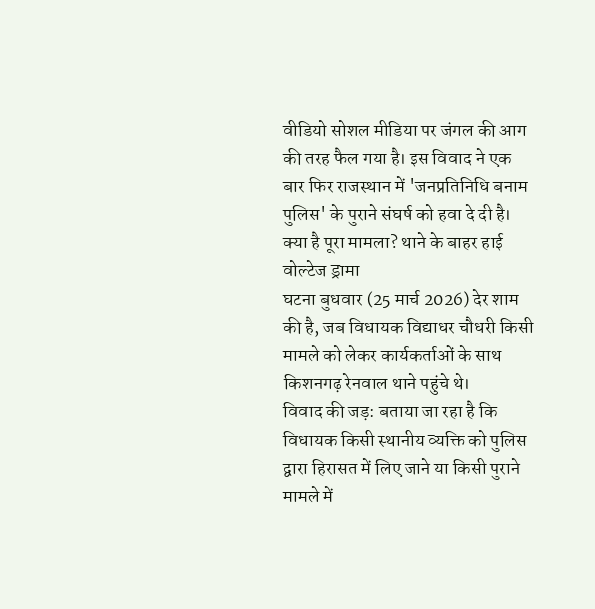वीडियो सोशल मीडिया पर जंगल की आग की तरह फैल गया है। इस विवाद ने एक बार फिर राजस्थान में 'जनप्रतिनिधि बनाम पुलिस' के पुराने संघर्ष को हवा दे दी है।
क्या है पूरा मामला? थाने के बाहर हाई वोल्टेज ड्रामा
घटना बुधवार (25 मार्च 2026) देर शाम की है, जब विधायक विद्याधर चौधरी किसी मामले को लेकर कार्यकर्ताओं के साथ किशनगढ़ रेनवाल थाने पहुंचे थे।
विवाद की जड़: बताया जा रहा है कि विधायक किसी स्थानीय व्यक्ति को पुलिस द्वारा हिरासत में लिए जाने या किसी पुराने मामले में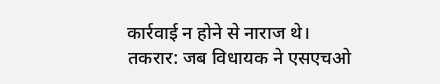कार्रवाई न होने से नाराज थे।
तकरार: जब विधायक ने एसएचओ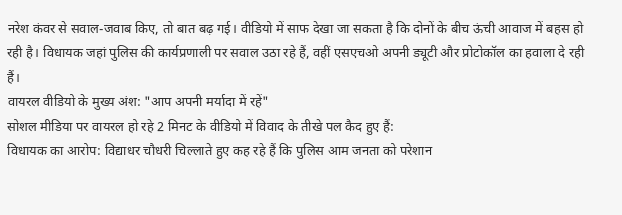नरेश कंवर से सवाल-जवाब किए, तो बात बढ़ गई। वीडियो में साफ देखा जा सकता है कि दोनों के बीच ऊंची आवाज में बहस हो रही है। विधायक जहां पुलिस की कार्यप्रणाली पर सवाल उठा रहे हैं, वहीं एसएचओ अपनी ड्यूटी और प्रोटोकॉल का हवाला दे रही हैं।
वायरल वीडियो के मुख्य अंश: "आप अपनी मर्यादा में रहें"
सोशल मीडिया पर वायरल हो रहे 2 मिनट के वीडियो में विवाद के तीखे पल कैद हुए हैं:
विधायक का आरोप: विद्याधर चौधरी चिल्लाते हुए कह रहे हैं कि पुलिस आम जनता को परेशान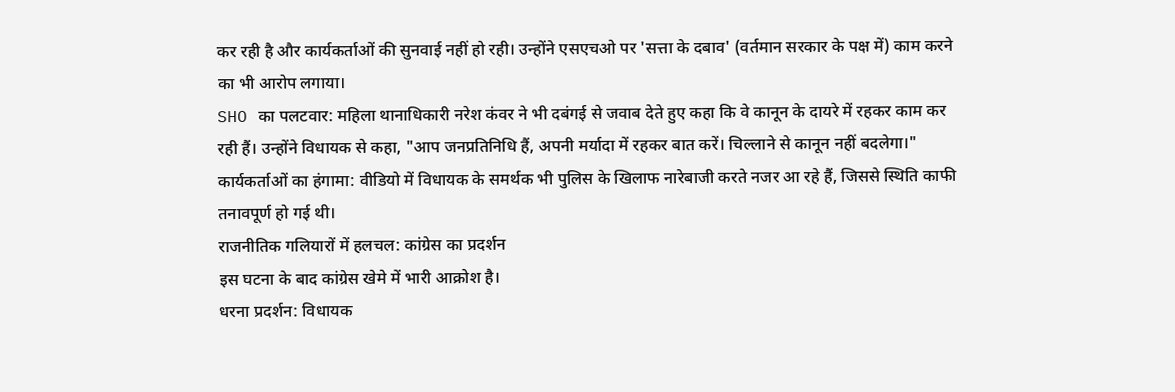कर रही है और कार्यकर्ताओं की सुनवाई नहीं हो रही। उन्होंने एसएचओ पर 'सत्ता के दबाव' (वर्तमान सरकार के पक्ष में) काम करने का भी आरोप लगाया।
SHO का पलटवार: महिला थानाधिकारी नरेश कंवर ने भी दबंगई से जवाब देते हुए कहा कि वे कानून के दायरे में रहकर काम कर रही हैं। उन्होंने विधायक से कहा, "आप जनप्रतिनिधि हैं, अपनी मर्यादा में रहकर बात करें। चिल्लाने से कानून नहीं बदलेगा।"
कार्यकर्ताओं का हंगामा: वीडियो में विधायक के समर्थक भी पुलिस के खिलाफ नारेबाजी करते नजर आ रहे हैं, जिससे स्थिति काफी तनावपूर्ण हो गई थी।
राजनीतिक गलियारों में हलचल: कांग्रेस का प्रदर्शन
इस घटना के बाद कांग्रेस खेमे में भारी आक्रोश है।
धरना प्रदर्शन: विधायक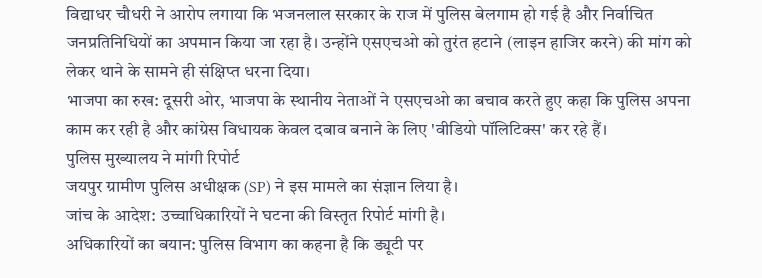विद्याधर चौधरी ने आरोप लगाया कि भजनलाल सरकार के राज में पुलिस बेलगाम हो गई है और निर्वाचित जनप्रतिनिधियों का अपमान किया जा रहा है। उन्होंने एसएचओ को तुरंत हटाने (लाइन हाजिर करने) की मांग को लेकर थाने के सामने ही संक्षिप्त धरना दिया।
भाजपा का रुख: दूसरी ओर, भाजपा के स्थानीय नेताओं ने एसएचओ का बचाव करते हुए कहा कि पुलिस अपना काम कर रही है और कांग्रेस विधायक केवल दबाव बनाने के लिए 'वीडियो पॉलिटिक्स' कर रहे हैं।
पुलिस मुख्यालय ने मांगी रिपोर्ट
जयपुर ग्रामीण पुलिस अधीक्षक (SP) ने इस मामले का संज्ञान लिया है।
जांच के आदेश: उच्चाधिकारियों ने घटना की विस्तृत रिपोर्ट मांगी है।
अधिकारियों का बयान: पुलिस विभाग का कहना है कि ड्यूटी पर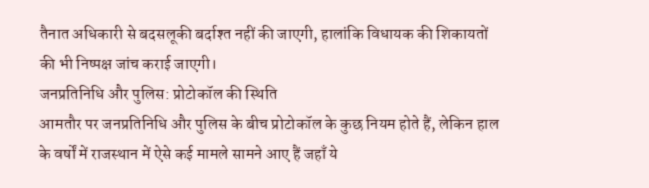तैनात अधिकारी से बदसलूकी बर्दाश्त नहीं की जाएगी, हालांकि विधायक की शिकायतों की भी निष्पक्ष जांच कराई जाएगी।
जनप्रतिनिधि और पुलिस: प्रोटोकॉल की स्थिति
आमतौर पर जनप्रतिनिधि और पुलिस के बीच प्रोटोकॉल के कुछ नियम होते हैं, लेकिन हाल के वर्षों में राजस्थान में ऐसे कई मामले सामने आए हैं जहाँ ये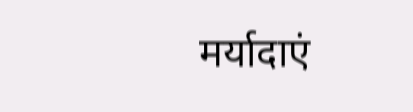मर्यादाएं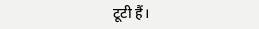टूटी हैं।